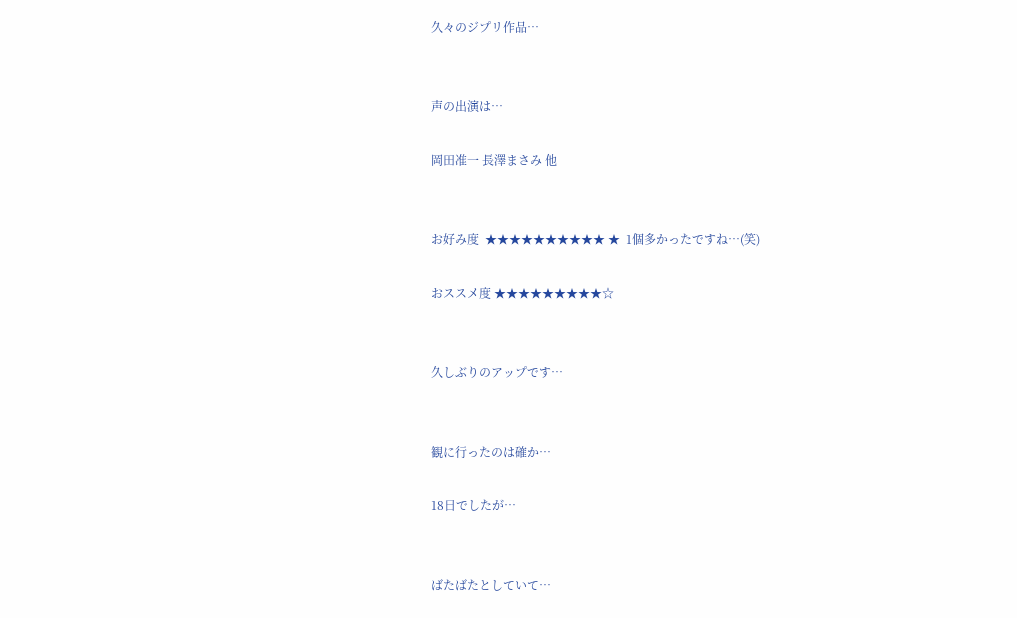久々のジプリ作品…


声の出演は…

岡田准一 長澤まさみ 他


お好み度  ★★★★★★★★★★ ★  1個多かったですね…(笑)

おススメ度 ★★★★★★★★★☆


久しぶりのアップです…


観に行ったのは確か…

18日でしたが…


ばたばたとしていて…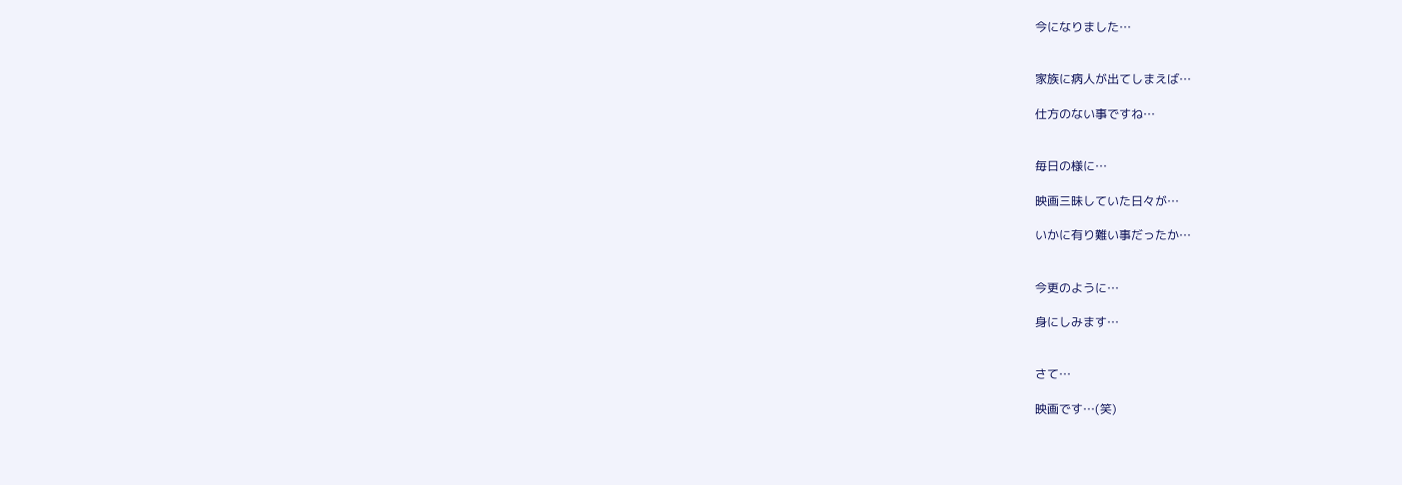今になりました…


家族に病人が出てしまえば…

仕方のない事ですね…


毎日の様に…

映画三昧していた日々が…

いかに有り難い事だったか…


今更のように…

身にしみます…


さて…

映画です…(笑)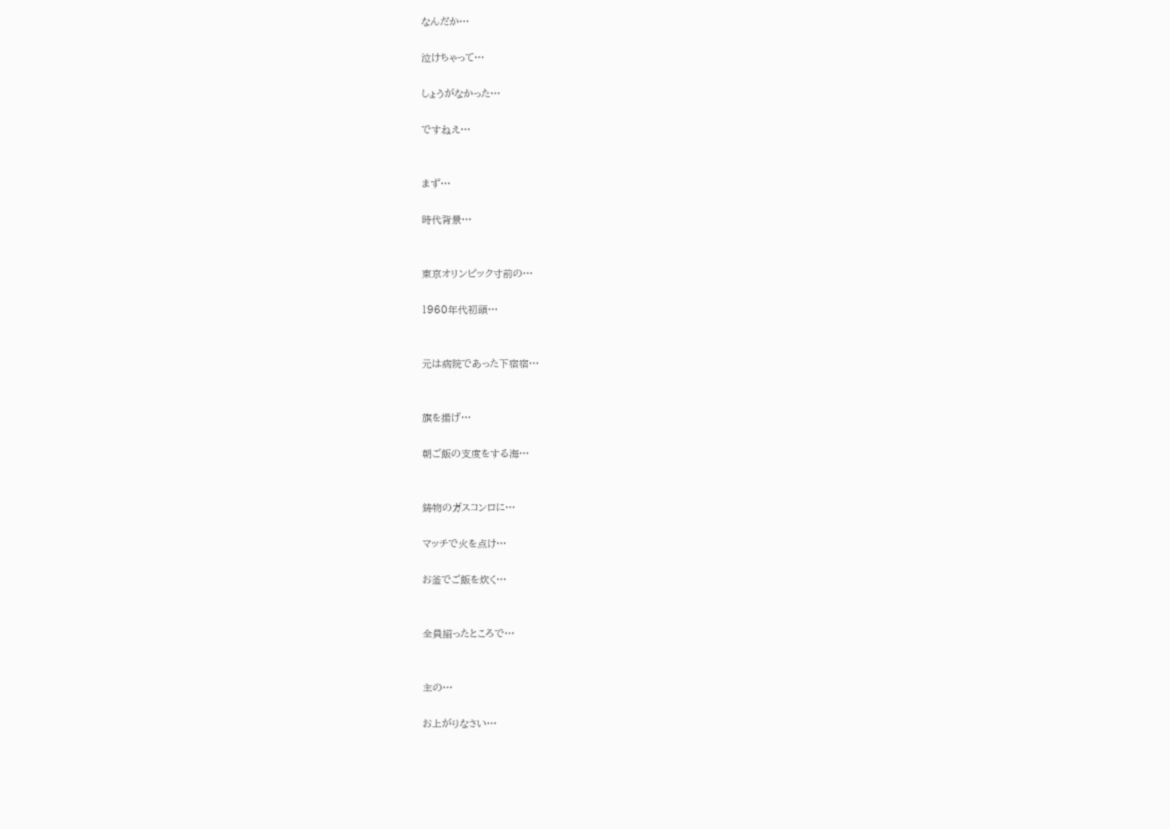なんだか…

泣けちゃって…

しょうがなかった…

ですねえ…


まず…

時代背景…


東京オリンピック寸前の…

1960年代初頭…


元は病院であった下宿宿…


旗を揚げ…

朝ご飯の支度をする海…


鋳物のガスコンロに…

マッチで火を点け…

お釜でご飯を炊く…


全員揃ったところで…


主の…

お上がりなさい…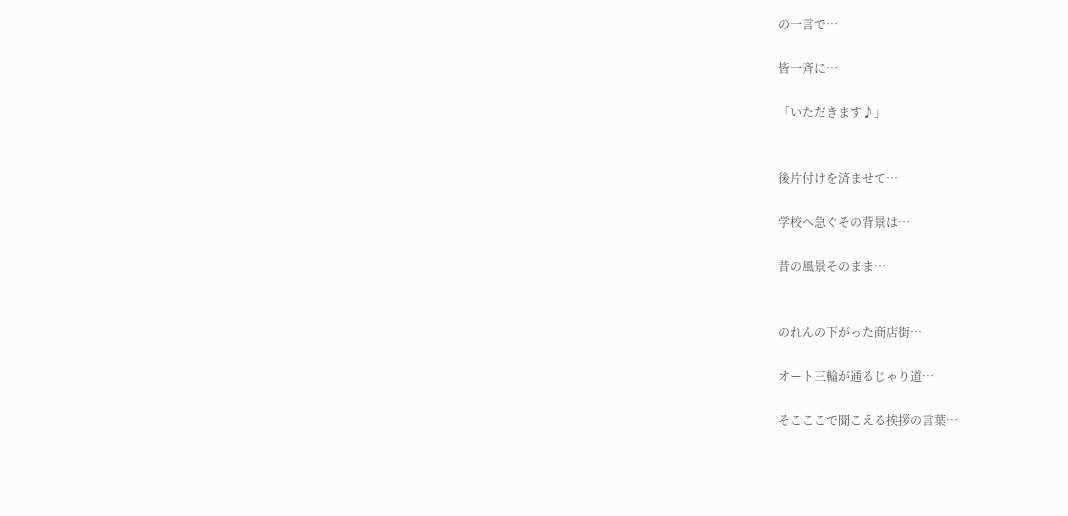の一言で…

皆一斉に…

「いただきます♪」


後片付けを済ませて…

学校へ急ぐその背景は…

昔の風景そのまま…


のれんの下がった商店街…

オート三輪が通るじゃり道…

そこここで聞こえる挨拶の言葉…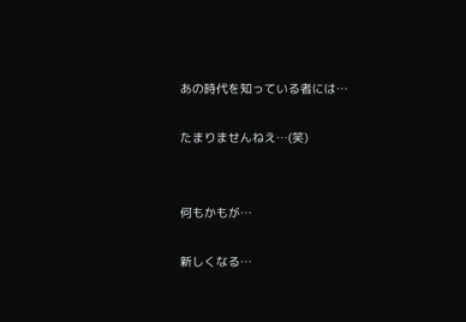あの時代を知っている者には…

たまりませんねえ…(笑)


何もかもが…

新しくなる…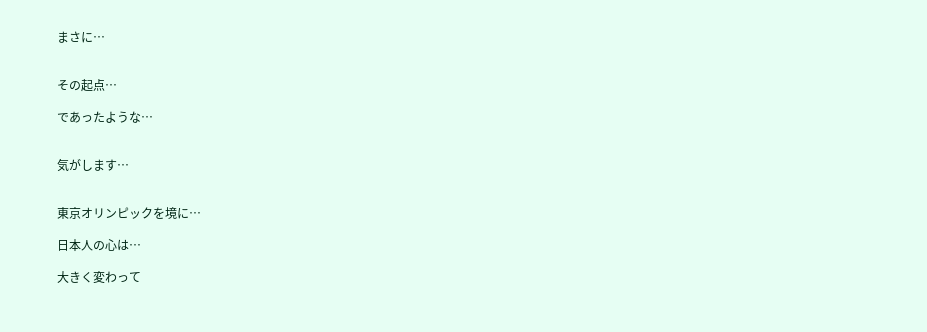まさに…


その起点…

であったような…


気がします…


東京オリンピックを境に…

日本人の心は…

大きく変わって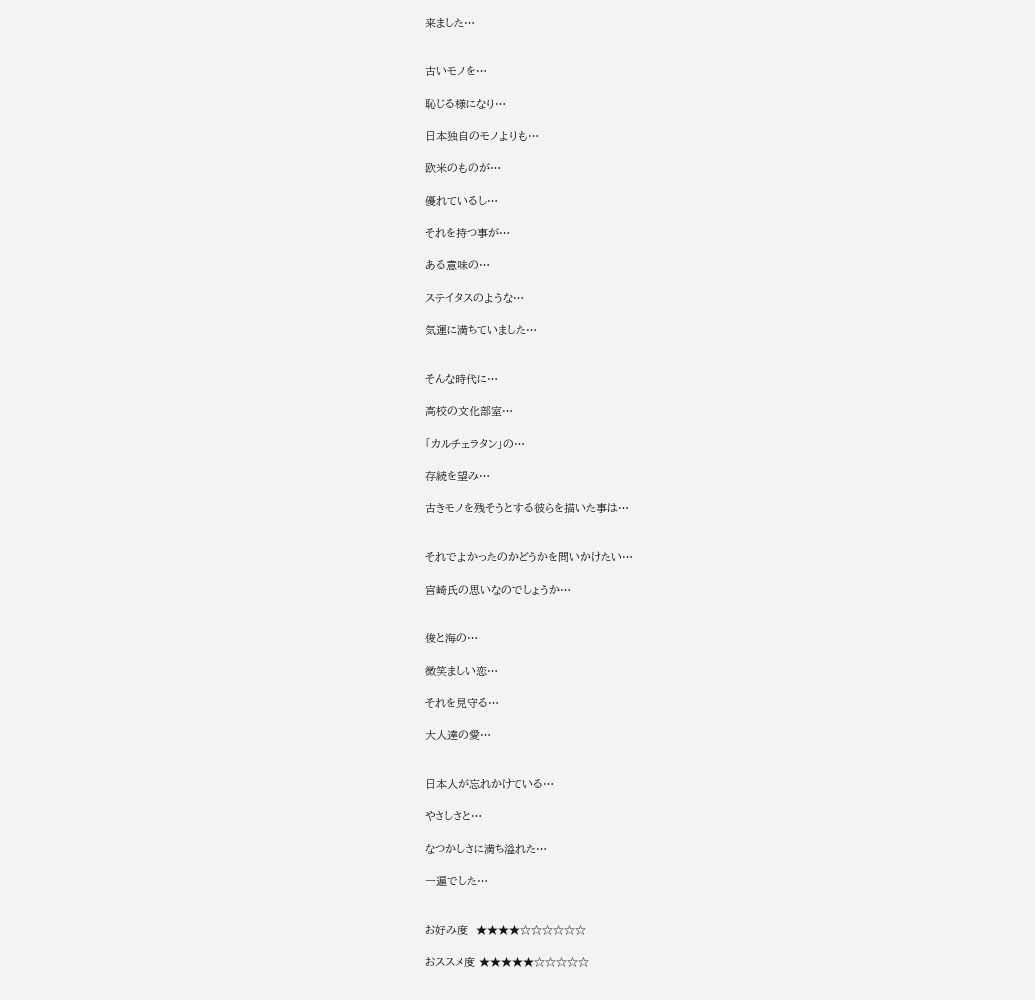来ました…


古いモノを…

恥じる様になり…

日本独自のモノよりも…

欧米のものが…

優れているし…

それを持つ事が…

ある意味の…

ステイタスのような…

気運に満ちていました…


そんな時代に…

高校の文化部室…

「カルチェラタン」の…

存続を望み…

古きモノを残そうとする彼らを描いた事は…


それでよかったのかどうかを問いかけたい…

宮崎氏の思いなのでしょうか…


俊と海の…

微笑ましい恋…

それを見守る…

大人達の愛…


日本人が忘れかけている…

やさしさと…

なつかしさに満ち溢れた…

一遍でした…


お好み度  ★★★★☆☆☆☆☆☆

おススメ度 ★★★★★☆☆☆☆☆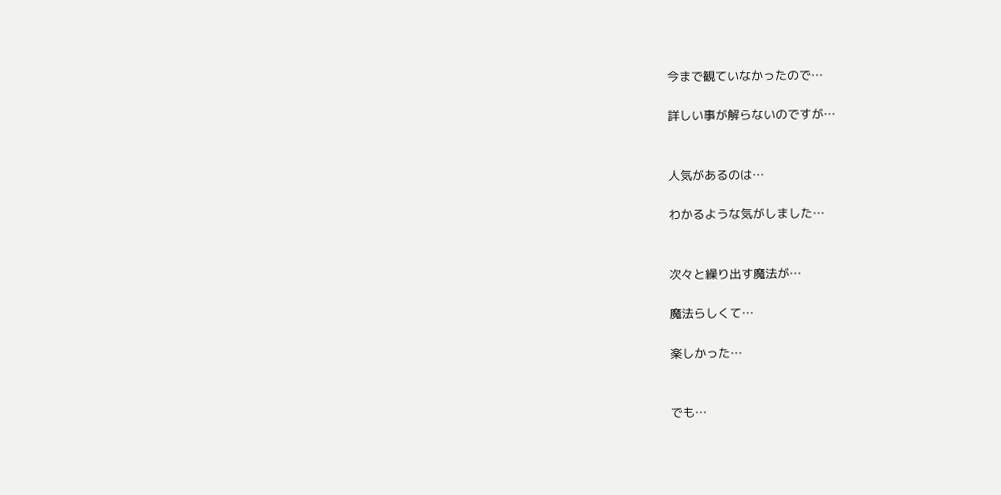今まで観ていなかったので…

詳しい事が解らないのですが…


人気があるのは…

わかるような気がしました…


次々と繰り出す魔法が…

魔法らしくて…

楽しかった…


でも…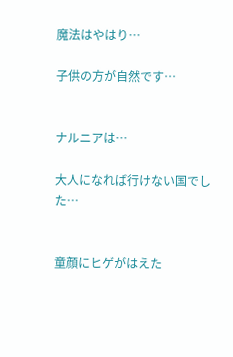魔法はやはり…

子供の方が自然です…


ナルニアは…

大人になれば行けない国でした…


童顔にヒゲがはえた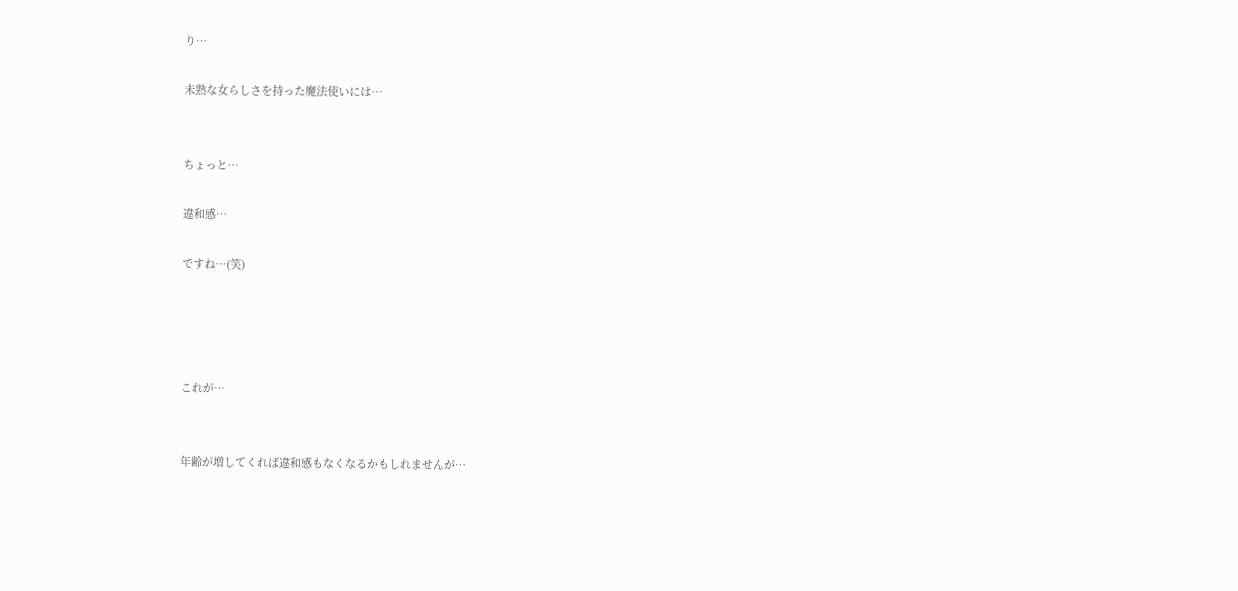り…

未熟な女らしさを持った魔法使いには…


ちょっと…

違和感…

ですね…(笑)




これが…


年齢が増してくれば違和感もなくなるかもしれませんが…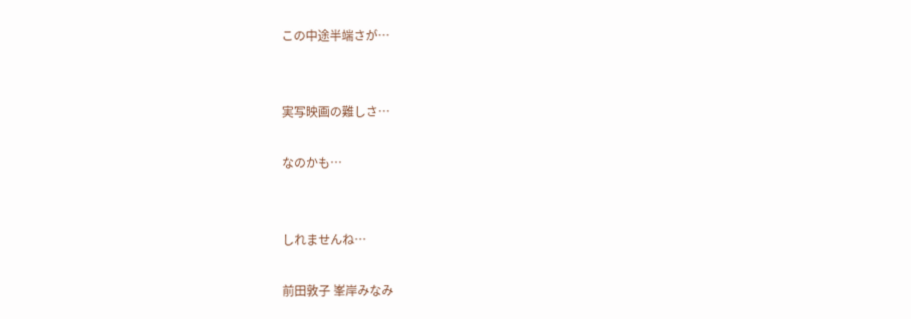この中途半端さが…


実写映画の難しさ…

なのかも…


しれませんね…

前田敦子 峯岸みなみ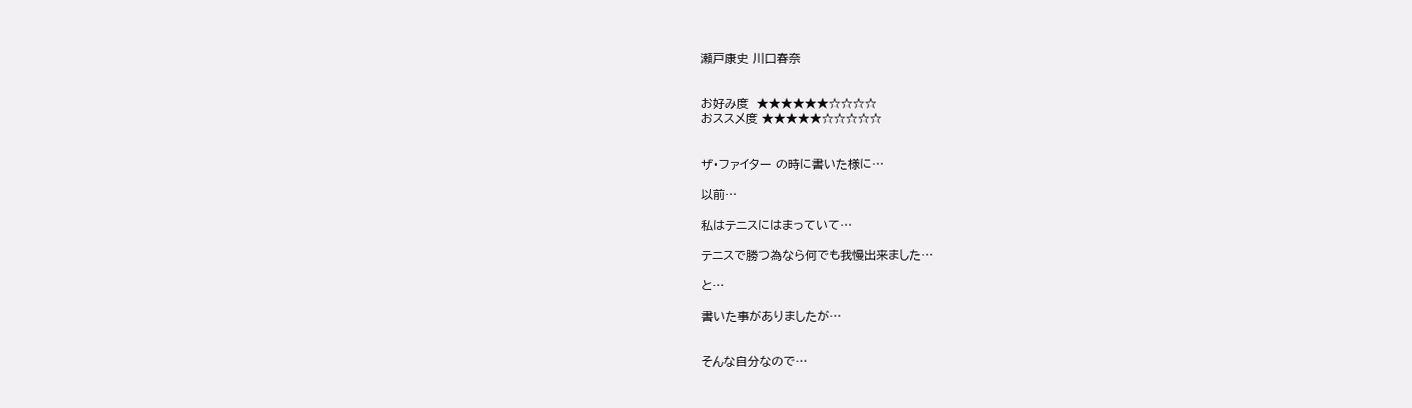瀬戸康史 川口春奈


お好み度  ★★★★★★☆☆☆☆
おススメ度 ★★★★★☆☆☆☆☆


ザ・ファイター の時に書いた様に…

以前…

私はテニスにはまっていて…

テニスで勝つ為なら何でも我慢出来ました…

と…

書いた事がありましたが…


そんな自分なので…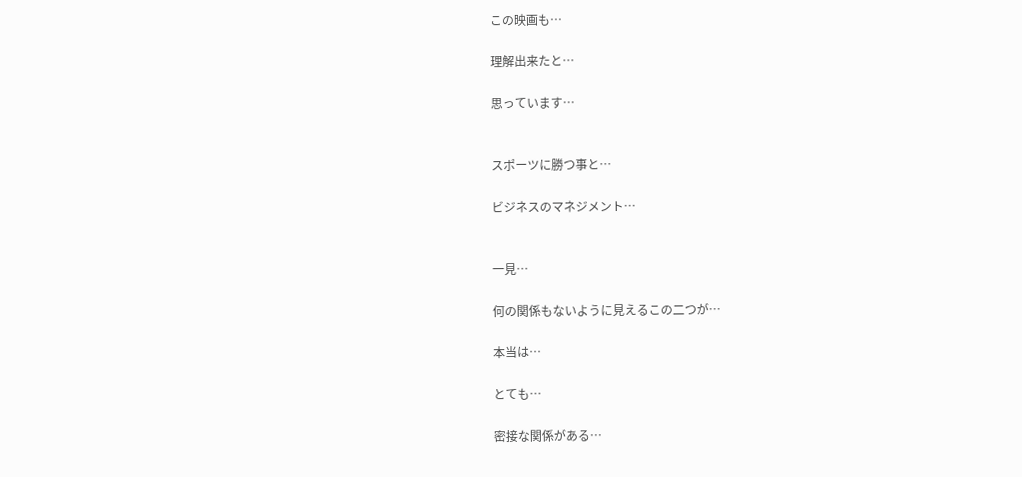この映画も…

理解出来たと…

思っています…


スポーツに勝つ事と…

ビジネスのマネジメント…


一見…

何の関係もないように見えるこの二つが…

本当は…

とても…

密接な関係がある…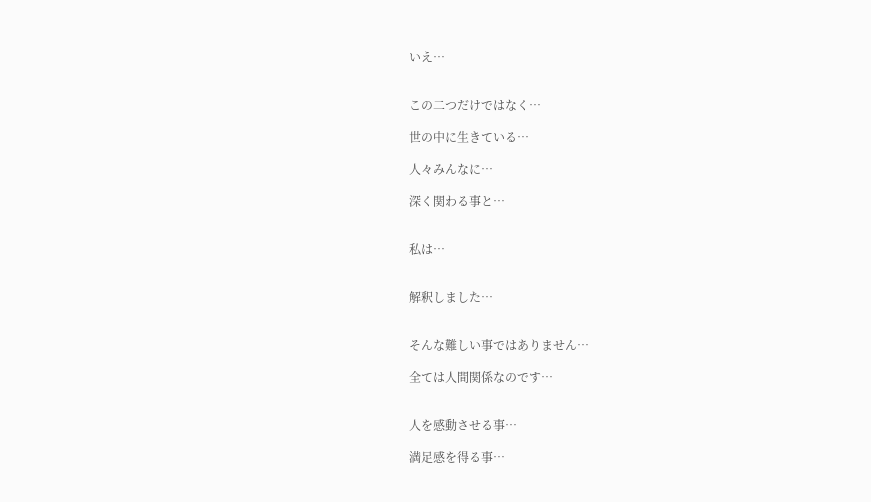いえ…


この二つだけではなく…

世の中に生きている…

人々みんなに…

深く関わる事と…


私は…


解釈しました…


そんな難しい事ではありません…

全ては人間関係なのです…


人を感動させる事…

満足感を得る事…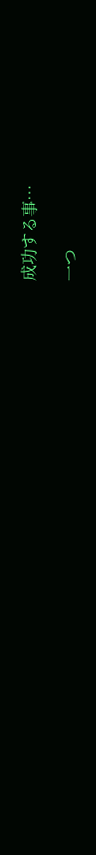成功する事…

一つ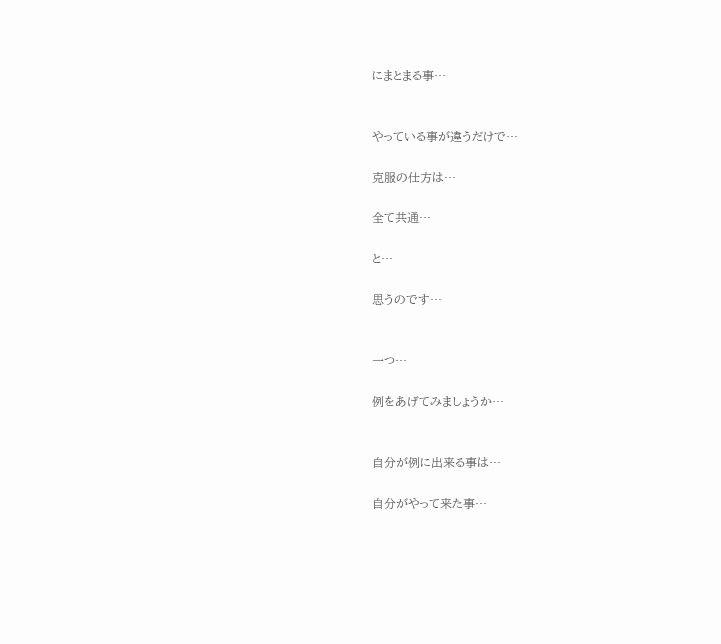にまとまる事…


やっている事が違うだけで…

克服の仕方は…

全て共通…

と…

思うのです…


一つ…

例をあげてみましょうか…


自分が例に出来る事は…

自分がやって来た事…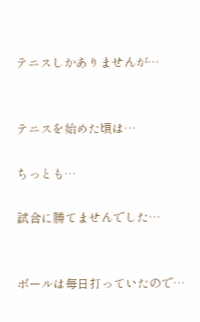テニスしかありませんが…


テニスを始めた頃は…

ちっとも…

試合に勝てませんでした…


ボールは毎日打っていたので…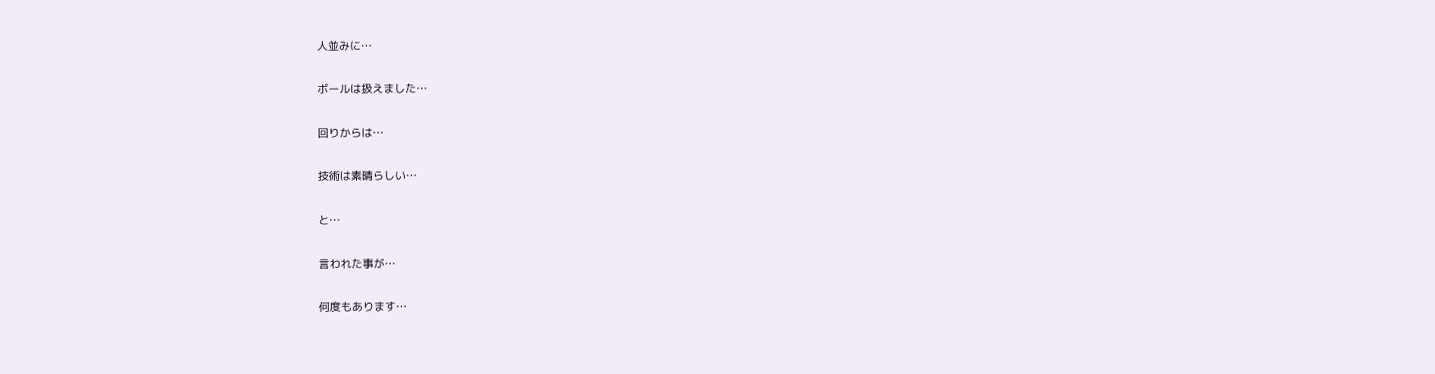人並みに…

ボールは扱えました…

回りからは…

技術は素晴らしい…

と…

言われた事が…

何度もあります…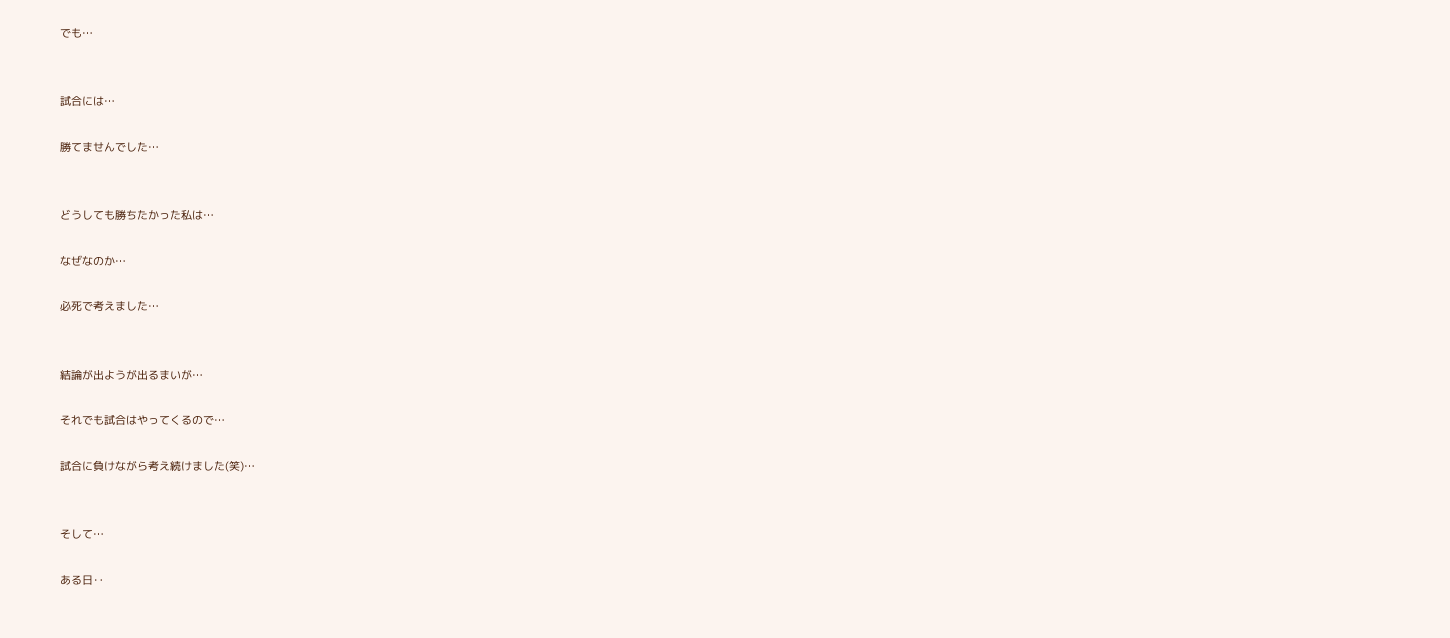でも…


試合には…

勝てませんでした…


どうしても勝ちたかった私は…

なぜなのか…

必死で考えました…


結論が出ようが出るまいが…

それでも試合はやってくるので…

試合に負けながら考え続けました(笑)…


そして…

ある日‥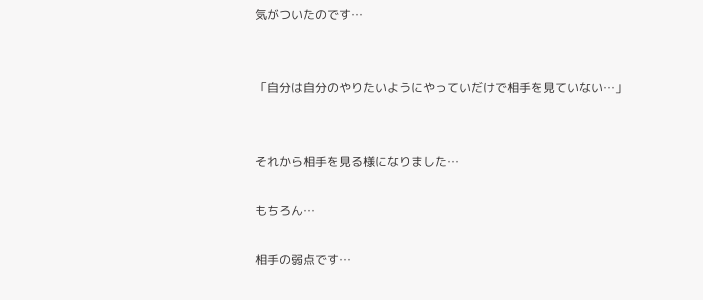気がついたのです…


「自分は自分のやりたいようにやっていだけで相手を見ていない…」


それから相手を見る様になりました…

もちろん…

相手の弱点です…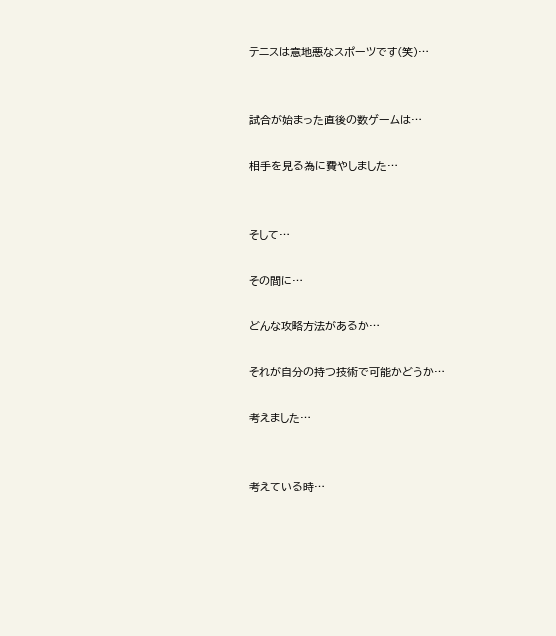テニスは意地悪なスポーツです(笑)…


試合が始まった直後の数ゲームは…

相手を見る為に費やしました…


そして…

その間に…

どんな攻略方法があるか…

それが自分の持つ技術で可能かどうか…

考えました…


考えている時…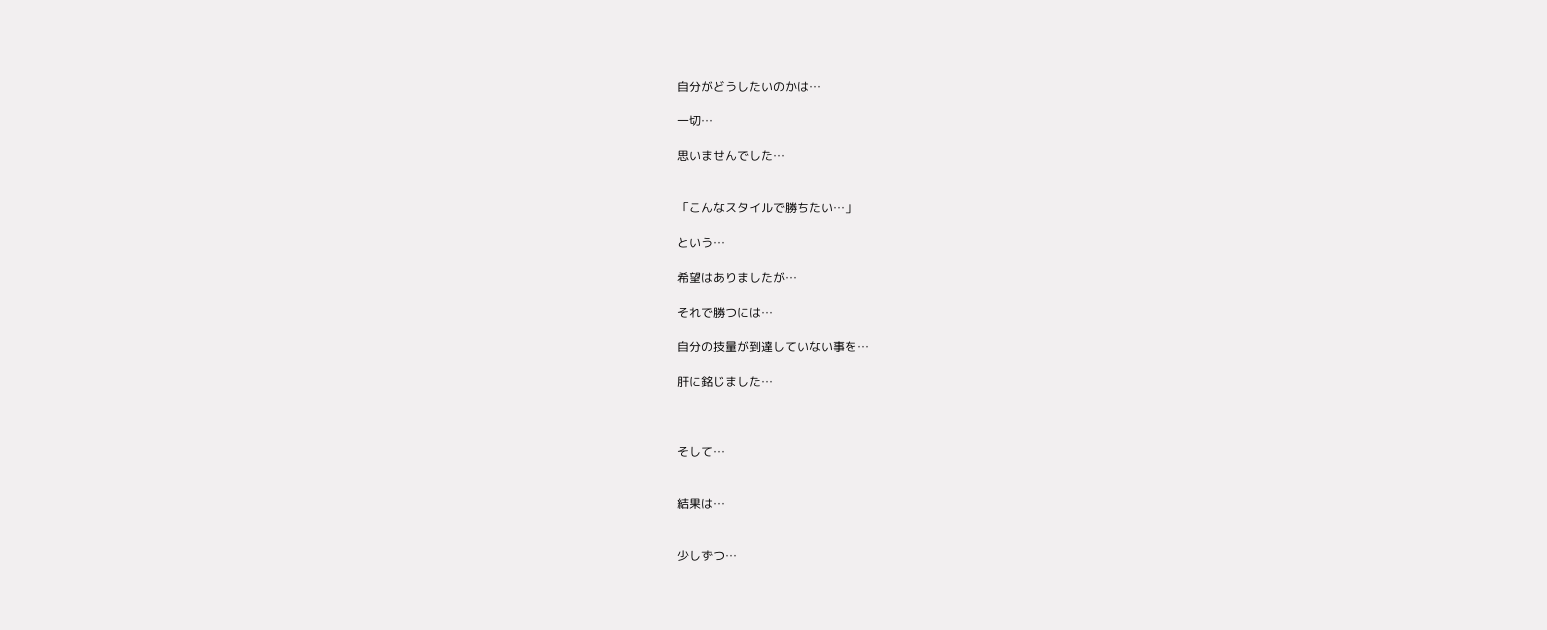自分がどうしたいのかは…

一切…

思いませんでした…


「こんなスタイルで勝ちたい…」

という…

希望はありましたが…

それで勝つには…

自分の技量が到達していない事を…

肝に銘じました…



そして…


結果は…


少しずつ…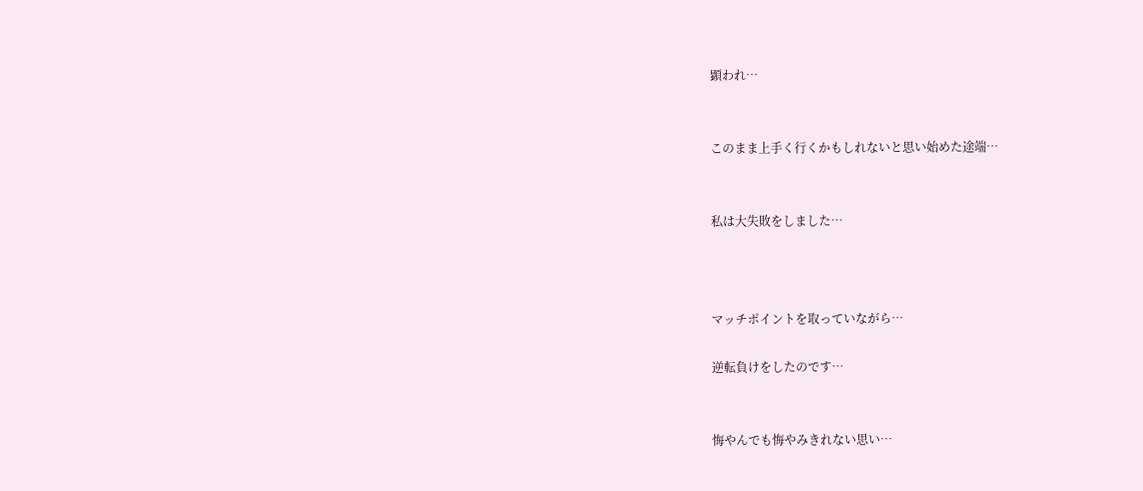顕われ…


このまま上手く行くかもしれないと思い始めた途端…


私は大失敗をしました…



マッチポイントを取っていながら…

逆転負けをしたのです…


悔やんでも悔やみきれない思い…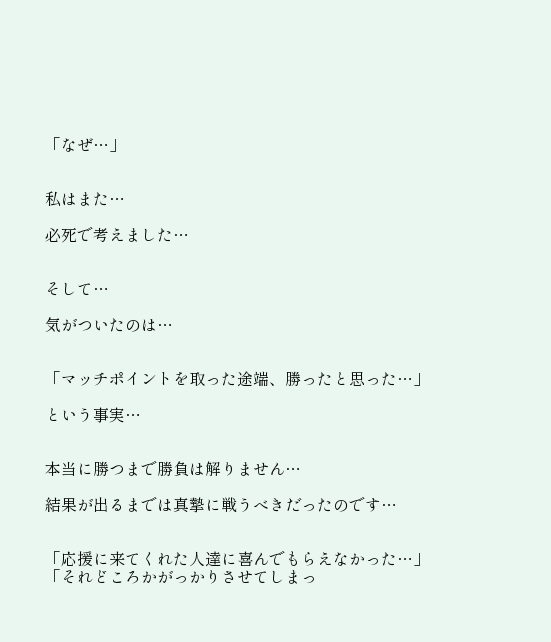「なぜ…」


私はまた…

必死で考えました…


そして…

気がついたのは…


「マッチポイントを取った途端、勝ったと思った…」

という事実…


本当に勝つまで勝負は解りません…

結果が出るまでは真摯に戦うべきだったのです…


「応援に来てくれた人達に喜んでもらえなかった…」
「それどころかがっかりさせてしまっ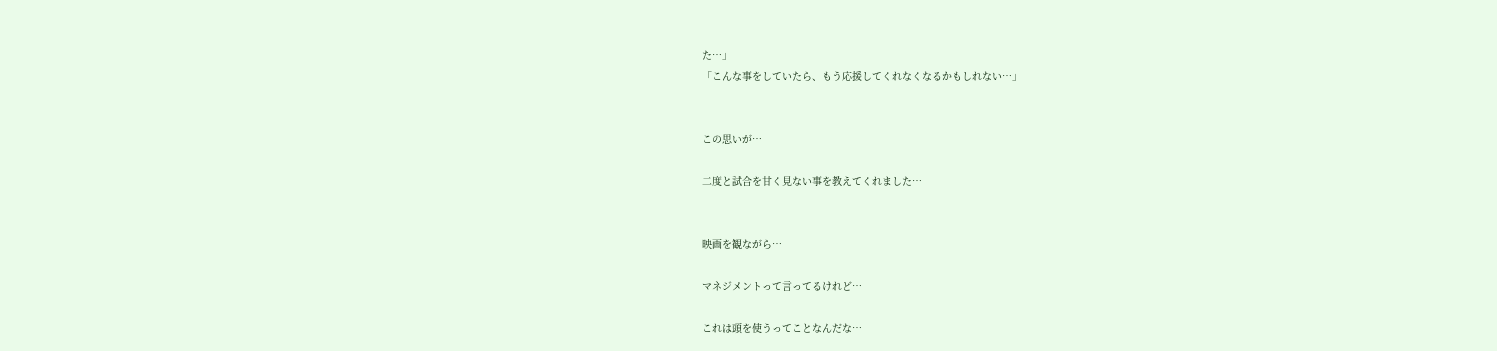た…」
「こんな事をしていたら、もう応援してくれなくなるかもしれない…」


この思いが…

二度と試合を甘く見ない事を教えてくれました…


映画を観ながら…

マネジメントって言ってるけれど…

これは頭を使うってことなんだな…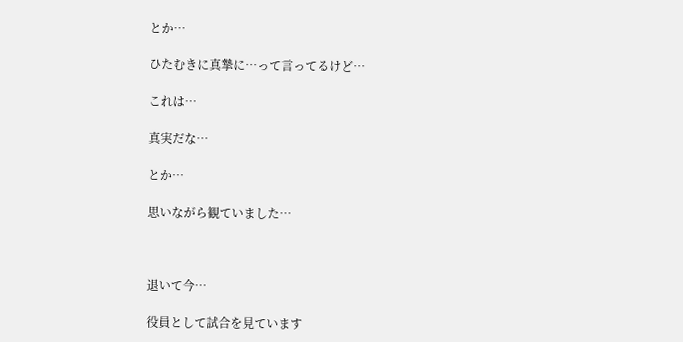とか…

ひたむきに真摯に…って言ってるけど…

これは…

真実だな…

とか…

思いながら観ていました…



退いて今…

役員として試合を見ています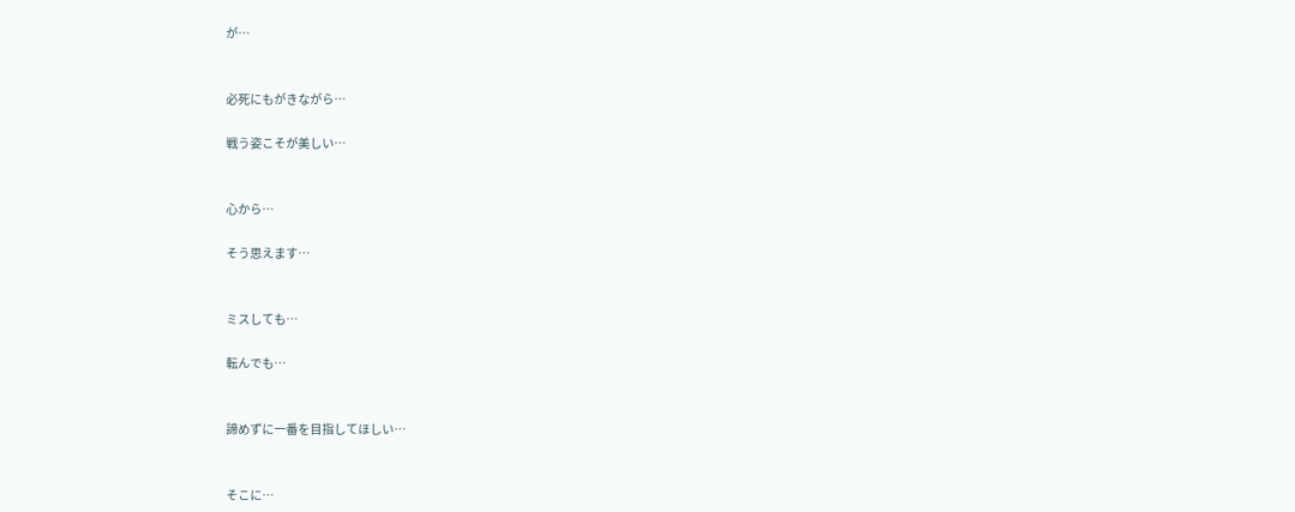が…


必死にもがきながら…

戦う姿こそが美しい…


心から…

そう思えます…


ミスしても…

転んでも…


諦めずに一番を目指してほしい…


そこに…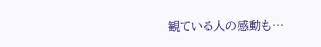観ている人の感動も…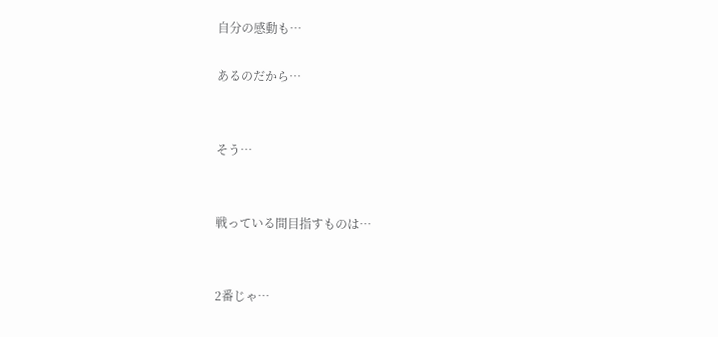自分の感動も…

あるのだから…


そう…


戦っている間目指すものは…


2番じゃ…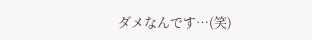ダメなんです…(笑)